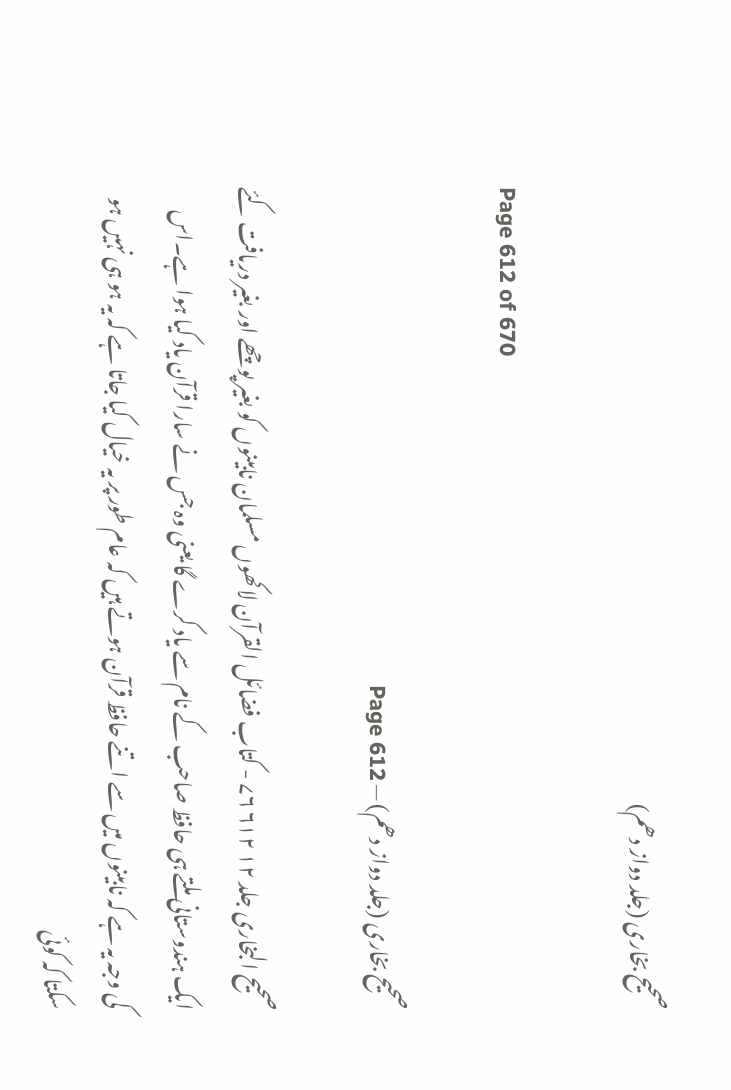صحیح بخاری (جلد دواز دھم)

Page 612 of 670

صحیح بخاری (جلد دواز دھم) — Page 612

صحیح البخاری جلد ۱۲ ۶۱۲ ۷۶ - کتاب فضائل القرآن لاکھوں مسلمان نابینوں کو بغیر پوچھے اور بغیر دریافت کئے ایک ہندوستانی ملتے ہی حافظ صاحب کے نام سے یاد کرے گا یعنی وہ جس نے سارا قرآن یاد کیا ہوا ہے۔اس کی وجہ یہ ہے کہ نابینوں میں سے اتنے حافظ قرآن ہوتے ہیں کہ عام طور پر یہ خیال کیا جاتا ہے کہ یہ ہو ہی نہیں ہو سکتا کہ کوئی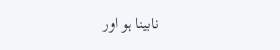نابینا ہو اور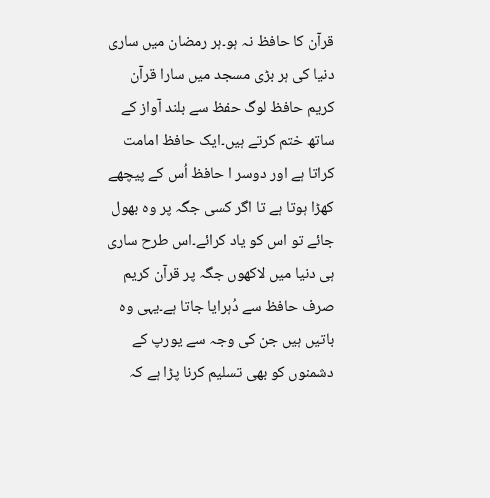قرآن کا حافظ نہ ہو۔ہر رمضان میں ساری دنیا کی ہر بڑی مسجد میں سارا قرآن کریم حافظ لوگ حفظ سے بلند آواز کے ساتھ ختم کرتے ہیں۔ایک حافظ امامت کراتا ہے اور دوسر ا حافظ اُس کے پیچھے کھڑا ہوتا ہے تا اگر کسی جگہ پر وہ بھول جائے تو اس کو یاد کرائے۔اس طرح ساری ہی دنیا میں لاکھوں جگہ پر قرآن کریم صرف حافظ سے دُہرایا جاتا ہے۔یہی وہ باتیں ہیں جن کی وجہ سے یورپ کے دشمنوں کو بھی تسلیم کرنا پڑا ہے کہ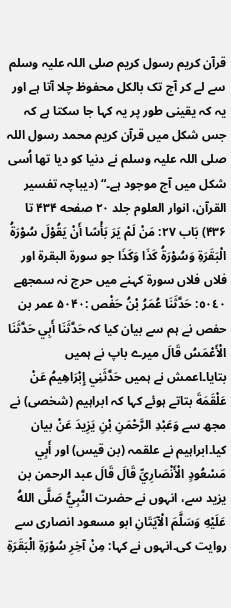قرآن کریم رسول کریم صلی اللہ علیہ وسلم سے لے کر آج تک بالکل محفوظ چلا آتا ہے اور یہ کہ یقینی طور پر یہ کہا جا سکتا ہے کہ جس شکل میں قرآن کریم محمد رسول اللہ صلی اللہ علیہ وسلم نے دنیا کو دیا تھا اُسی شکل میں آج موجود ہے۔“ (دیباچہ تفسیر القرآن، انوار العلوم جلد ۲۰ صفحه ۴۳۴ تا ۴۳۶) بَاب ۲۷: مَنْ لَمْ يَرَ بَأْسًا أَنْ يَقُوْلَ سُوْرَةُ الْبَقَرَةِ وَسُوْرَةُ كَذَا وَكَذَا جو سورۃ البقرۃ اور فلاں فلاں سورۃ کہنے میں حرج نہ سمجھے ٥٠٤٠: حَدَّثَنَا عُمَرُ بْنُ حَفْص :۵۰۴۰ عمر بن حفص نے ہم سے بیان کیا کہ حَدَّثَنَا أَبِي حَدَّثَنَا الْأَعْمَسُ قَالَ میرے باپ نے ہمیں بتایا۔اعمش نے ہمیں حَدَّثَنِي إِبْرَاهِيمُ عَنْ عَلْقَمَةَ بتاتے ہوئے کہا کہ ابراہیم (شخصی) نے مجھ سے وَعَبْدِ الرَّحْمَنِ بْنِ يَزِيدَ عَنْ بیان کیا۔ابراہیم نے علقمہ (بن قیس) اور أَبِي مَسْعُودٍ الْأَنْصَارِيِّ قَالَ قَالَ عبد الرحمن بن یزید سے، انہوں نے حضرت النَّبِيُّ صَلَّى اللهُ عَلَيْهِ وَسَلَّمَ الْآيَتَانِ ابو مسعود انصاری سے روایت کی۔انہوں نے کہا: مِنْ آخِرِ سُوْرَةِ الْبَقَرَةِ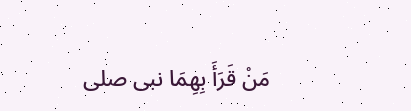مَنْ قَرَأَ بِهِمَا نبی صلی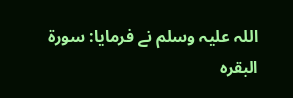اللہ علیہ وسلم نے فرمایا: سورۃ البقرہ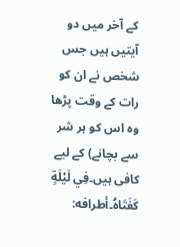کے آخر میں دو آیتیں ہیں جس شخص نے ان کو رات کے وقت پڑھا وہ اس کو ہر شر سے بچانے) کے لیے کافی ہیں۔فِي لَيْلَةٍ كَفَتَاهُ۔أطرافه: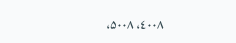٤۰۰۸، ۵۰۰۸،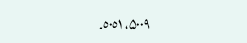۵۰۰۹، ٥٠٥۱۔